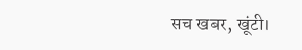सच खबर, खूंटी।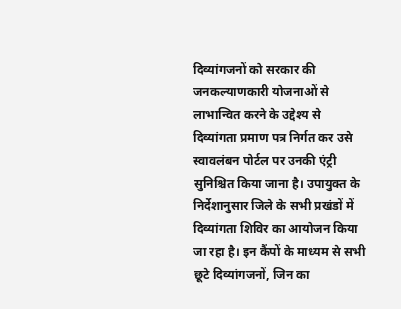दिव्यांगजनों को सरकार की जनकल्याणकारी योजनाओं से लाभान्वित करने के उद्देश्य से दिव्यांगता प्रमाण पत्र निर्गत कर उसे स्वावलंबन पोर्टल पर उनकी एंट्री सुनिश्चित किया जाना है। उपायुक्त के निर्देशानुसार जिले के सभी प्रखंडों में दिव्यांगता शिविर का आयोजन किया जा रहा है। इन कैंपों के माध्यम से सभी छूटे दिव्यांगजनों, जिन का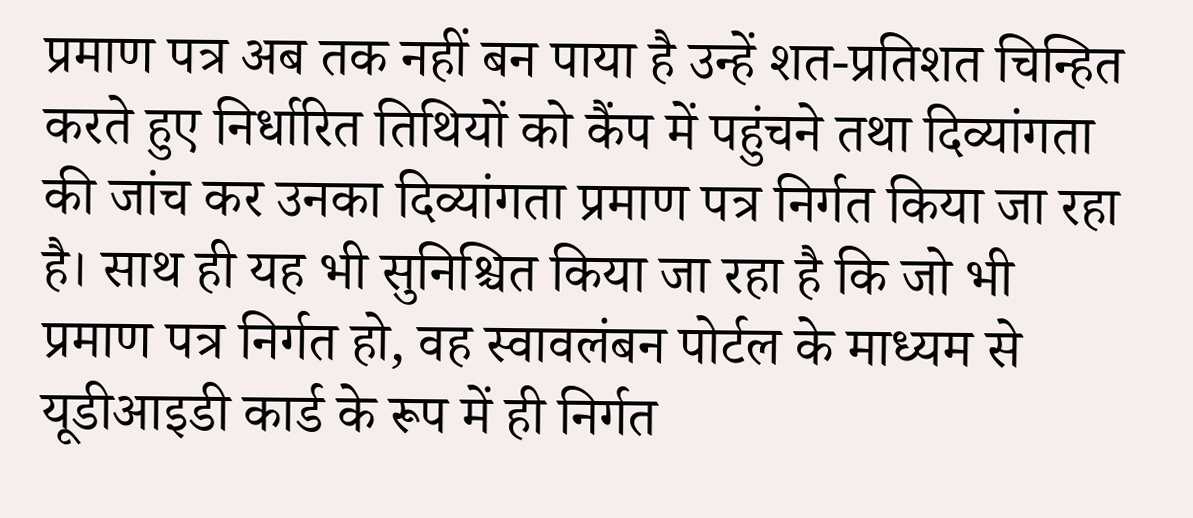प्रमाण पत्र अब तक नहीं बन पाया है उन्हें शत-प्रतिशत चिन्हित करते हुए निर्धारित तिथियों को कैंप में पहुंचने तथा दिव्यांगता की जांच कर उनका दिव्यांगता प्रमाण पत्र निर्गत किया जा रहा है। साथ ही यह भी सुनिश्चित किया जा रहा है कि जो भी प्रमाण पत्र निर्गत हो, वह स्वावलंबन पोर्टल के माध्यम से यूडीआइडी कार्ड के रूप में ही निर्गत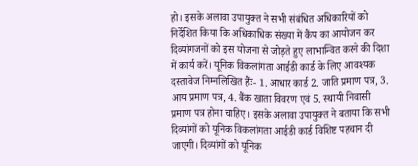हो। इसके अलावा उपायुक्त ने सभी संबंधित अधिकारियों को निर्देशित किया कि अधिकाधिक संख्या में कैंप का आयोजन कर दिव्यांगजनों को इस योजना से जोड़ते हुए लाभान्वित करने की दिशा में कार्य करें। यूनिक विकलांगता आईडी कार्ड के लिए आवश्यक दस्तावेज निम्नलिखित हैंः- 1. आधार कार्ड 2. जाति प्रमाण पत्र, 3. आय प्रमाण पत्र, 4. बैंक खाता विवरण एवं 5. स्थायी निवासी प्रमाण पत्र होना चाहिए। इसके अलावा उपायुक्त ने बताया कि सभी दिव्यांगों को यूनिक विकलांगता आईडी कार्ड विशिष्ट पहचान दी जाएगी। दिव्यांगों को यूनिक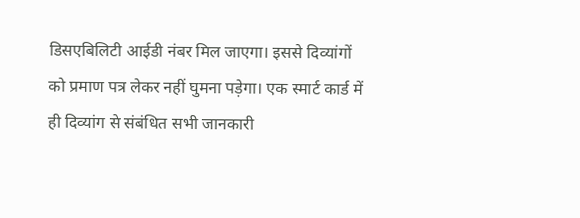डिसएबिलिटी आईडी नंबर मिल जाएगा। इससे दिव्यांगों को प्रमाण पत्र लेकर नहीं घुमना पड़ेगा। एक स्मार्ट कार्ड में ही दिव्यांग से संबंधित सभी जानकारी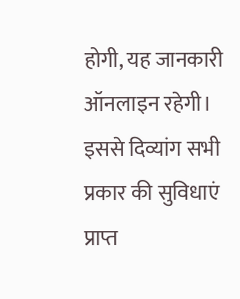होगी, यह जानकारी ऑनलाइन रहेगी। इससे दिव्यांग सभी प्रकार की सुविधाएं प्राप्त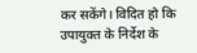कर सकेंगे। विदित हो कि उपायुक्त के निर्देश के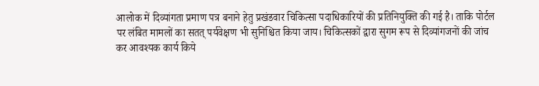आलोक में दिव्यांगता प्रमाण पत्र बनाने हेतु प्रखंडवार चिकित्सा पदाधिकारियों की प्रतिनियुक्ति की गई है। ताकि पोर्टल पर लंबित मामलों का सतत् पर्यवेक्षण भी सुनिश्चित किया जाय। चिकित्सकों द्वारा सुगम रूप से दिव्यांगजनों की जांच कर आवश्यक कार्य किये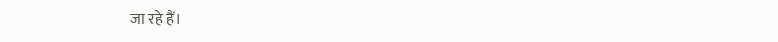जा रहे हैं।